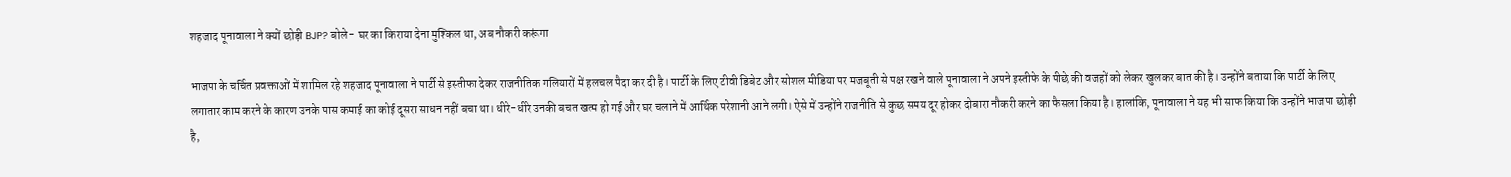शहजाद पूनावाला ने क्यों छोड़ी BJP? बोले- घर का किराया देना मुश्किल था, अब नौकरी करूंगा

भाजपा के चर्चित प्रवक्ताओं में शामिल रहे शहजाद पूनावाला ने पार्टी से इस्तीफा देकर राजनीतिक गलियारों में हलचल पैदा कर दी है। पार्टी के लिए टीवी डिबेट और सोशल मीडिया पर मजबूती से पक्ष रखने वाले पूनावाला ने अपने इस्तीफे के पीछे की वजहों को लेकर खुलकर बात की है। उन्होंने बताया कि पार्टी के लिए लगातार काम करने के कारण उनके पास कमाई का कोई दूसरा साधन नहीं बचा था। धीरे-धीरे उनकी बचत खत्म हो गई और घर चलाने में आर्थिक परेशानी आने लगी। ऐसे में उन्होंने राजनीति से कुछ समय दूर होकर दोबारा नौकरी करने का फैसला किया है। हालांकि, पूनावाला ने यह भी साफ किया कि उन्होंने भाजपा छोड़ी है,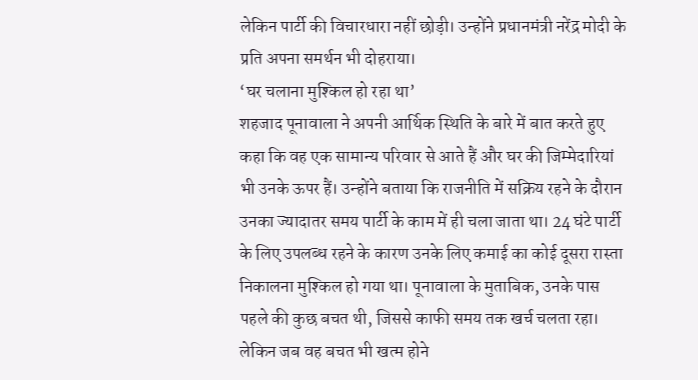लेकिन पार्टी की विचारधारा नहीं छोड़ी। उन्होंने प्रधानमंत्री नरेंद्र मोदी के प्रति अपना समर्थन भी दोहराया।
‘घर चलाना मुश्किल हो रहा था’
शहजाद पूनावाला ने अपनी आर्थिक स्थिति के बारे में बात करते हुए कहा कि वह एक सामान्य परिवार से आते हैं और घर की जिम्मेदारियां भी उनके ऊपर हैं। उन्होंने बताया कि राजनीति में सक्रिय रहने के दौरान उनका ज्यादातर समय पार्टी के काम में ही चला जाता था। 24 घंटे पार्टी के लिए उपलब्ध रहने के कारण उनके लिए कमाई का कोई दूसरा रास्ता निकालना मुश्किल हो गया था। पूनावाला के मुताबिक, उनके पास पहले की कुछ बचत थी, जिससे काफी समय तक खर्च चलता रहा। लेकिन जब वह बचत भी खत्म होने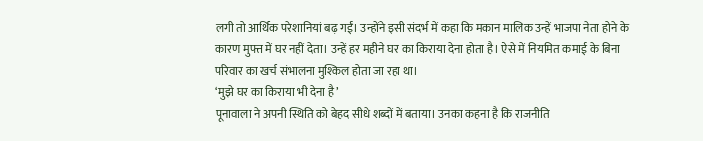लगी तो आर्थिक परेशानियां बढ़ गईं। उन्होंने इसी संदर्भ में कहा कि मकान मालिक उन्हें भाजपा नेता होने के कारण मुफ्त में घर नहीं देता। उन्हें हर महीने घर का किराया देना होता है। ऐसे में नियमित कमाई के बिना परिवार का खर्च संभालना मुश्किल होता जा रहा था।
‘मुझे घर का किराया भी देना है’
पूनावाला ने अपनी स्थिति को बेहद सीधे शब्दों में बताया। उनका कहना है कि राजनीति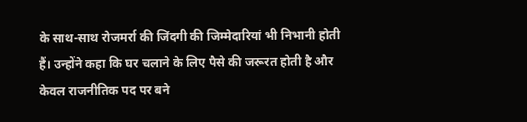के साथ-साथ रोजमर्रा की जिंदगी की जिम्मेदारियां भी निभानी होती हैं। उन्होंने कहा कि घर चलाने के लिए पैसे की जरूरत होती है और केवल राजनीतिक पद पर बने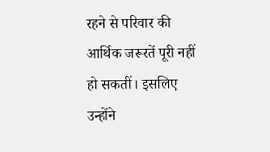रहने से परिवार की आर्थिक जरूरतें पूरी नहीं हो सकतीं। इसलिए उन्होंने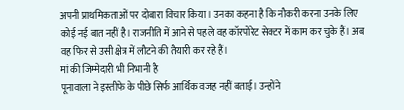अपनी प्राथमिकताओं पर दोबारा विचार किया। उनका कहना है कि नौकरी करना उनके लिए कोई नई बात नहीं है। राजनीति में आने से पहले वह कॉरपोरेट सेक्टर में काम कर चुके हैं। अब वह फिर से उसी क्षेत्र में लौटने की तैयारी कर रहे हैं।
मां की जिम्मेदारी भी निभानी है
पूनावाला ने इस्तीफे के पीछे सिर्फ आर्थिक वजह नहीं बताई। उन्होंने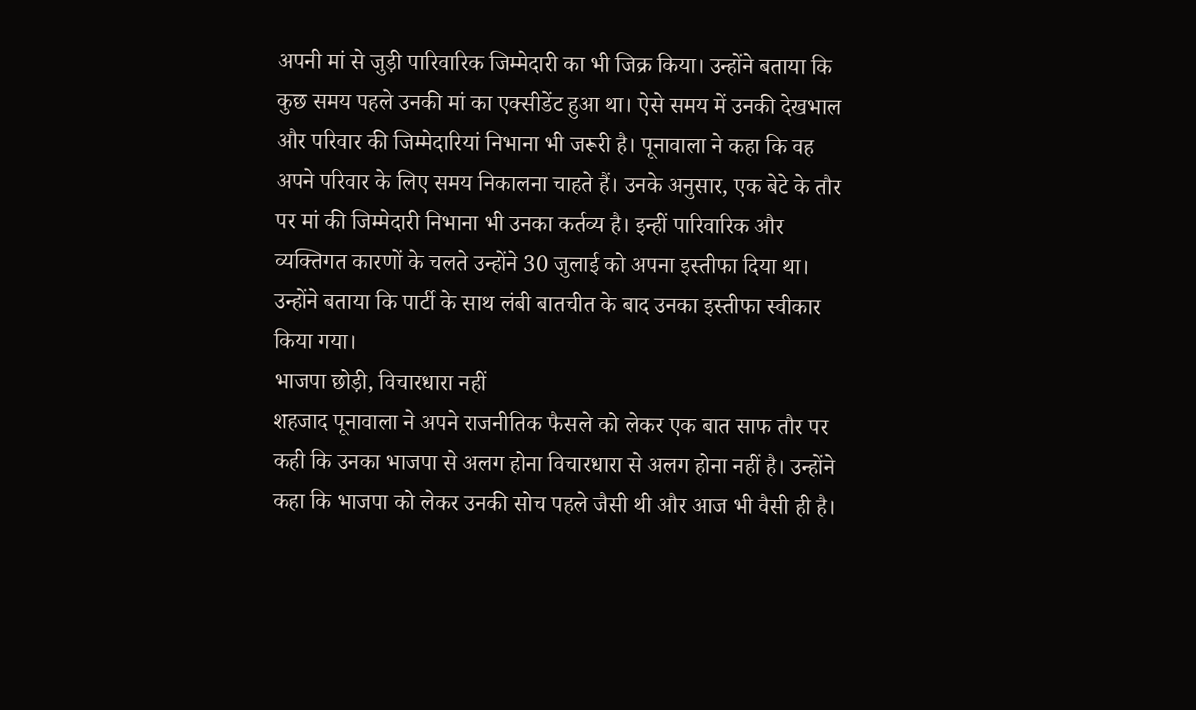अपनी मां से जुड़ी पारिवारिक जिम्मेदारी का भी जिक्र किया। उन्होंने बताया कि कुछ समय पहले उनकी मां का एक्सीडेंट हुआ था। ऐसे समय में उनकी देखभाल और परिवार की जिम्मेदारियां निभाना भी जरूरी है। पूनावाला ने कहा कि वह अपने परिवार के लिए समय निकालना चाहते हैं। उनके अनुसार, एक बेटे के तौर पर मां की जिम्मेदारी निभाना भी उनका कर्तव्य है। इन्हीं पारिवारिक और व्यक्तिगत कारणों के चलते उन्होंने 30 जुलाई को अपना इस्तीफा दिया था। उन्होंने बताया कि पार्टी के साथ लंबी बातचीत के बाद उनका इस्तीफा स्वीकार किया गया।
भाजपा छोड़ी, विचारधारा नहीं
शहजाद पूनावाला ने अपने राजनीतिक फैसले को लेकर एक बात साफ तौर पर कही कि उनका भाजपा से अलग होना विचारधारा से अलग होना नहीं है। उन्होंने कहा कि भाजपा को लेकर उनकी सोच पहले जैसी थी और आज भी वैसी ही है।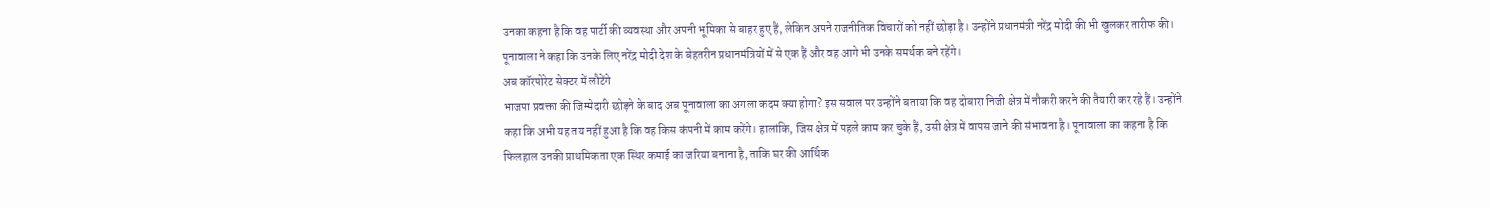उनका कहना है कि वह पार्टी की व्यवस्था और अपनी भूमिका से बाहर हुए हैं, लेकिन अपने राजनीतिक विचारों को नहीं छोड़ा है। उन्होंने प्रधानमंत्री नरेंद्र मोदी की भी खुलकर तारीफ की। पूनावाला ने कहा कि उनके लिए नरेंद्र मोदी देश के बेहतरीन प्रधानमंत्रियों में से एक हैं और वह आगे भी उनके समर्थक बने रहेंगे।
अब कॉरपोरेट सेक्टर में लौटेंगे
भाजपा प्रवक्ता की जिम्मेदारी छोड़ने के बाद अब पूनावाला का अगला कदम क्या होगा? इस सवाल पर उन्होंने बताया कि वह दोबारा निजी क्षेत्र में नौकरी करने की तैयारी कर रहे हैं। उन्होंने कहा कि अभी यह तय नहीं हुआ है कि वह किस कंपनी में काम करेंगे। हालांकि, जिस क्षेत्र में पहले काम कर चुके हैं, उसी क्षेत्र में वापस जाने की संभावना है। पूनावाला का कहना है कि फिलहाल उनकी प्राथमिकता एक स्थिर कमाई का जरिया बनाना है, ताकि घर की आर्थिक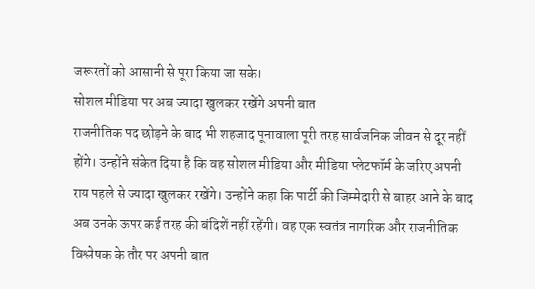जरूरतों को आसानी से पूरा किया जा सके।
सोशल मीडिया पर अब ज्यादा खुलकर रखेंगे अपनी बात
राजनीतिक पद छोड़ने के बाद भी शहजाद पूनावाला पूरी तरह सार्वजनिक जीवन से दूर नहीं होंगे। उन्होंने संकेत दिया है कि वह सोशल मीडिया और मीडिया प्लेटफॉर्म के जरिए अपनी राय पहले से ज्यादा खुलकर रखेंगे। उन्होंने कहा कि पार्टी की जिम्मेदारी से बाहर आने के बाद अब उनके ऊपर कई तरह की बंदिशें नहीं रहेंगी। वह एक स्वतंत्र नागरिक और राजनीतिक विश्लेषक के तौर पर अपनी बात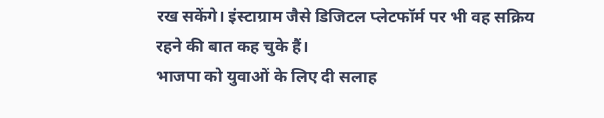रख सकेंगे। इंस्टाग्राम जैसे डिजिटल प्लेटफॉर्म पर भी वह सक्रिय रहने की बात कह चुके हैं।
भाजपा को युवाओं के लिए दी सलाह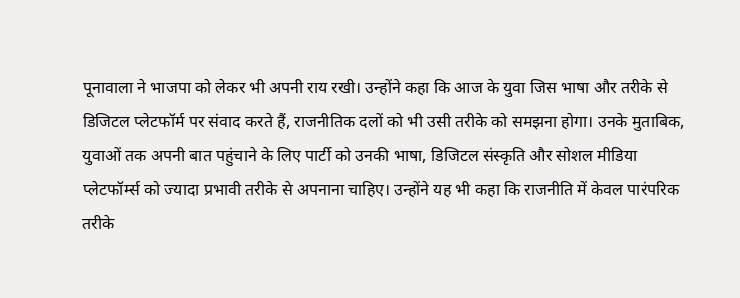पूनावाला ने भाजपा को लेकर भी अपनी राय रखी। उन्होंने कहा कि आज के युवा जिस भाषा और तरीके से डिजिटल प्लेटफॉर्म पर संवाद करते हैं, राजनीतिक दलों को भी उसी तरीके को समझना होगा। उनके मुताबिक, युवाओं तक अपनी बात पहुंचाने के लिए पार्टी को उनकी भाषा, डिजिटल संस्कृति और सोशल मीडिया प्लेटफॉर्म्स को ज्यादा प्रभावी तरीके से अपनाना चाहिए। उन्होंने यह भी कहा कि राजनीति में केवल पारंपरिक तरीके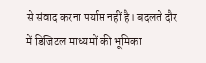से संवाद करना पर्याप्त नहीं है। बदलते दौर में डिजिटल माध्यमों की भूमिका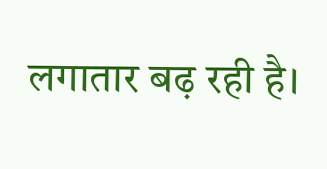लगातार बढ़ रही है।